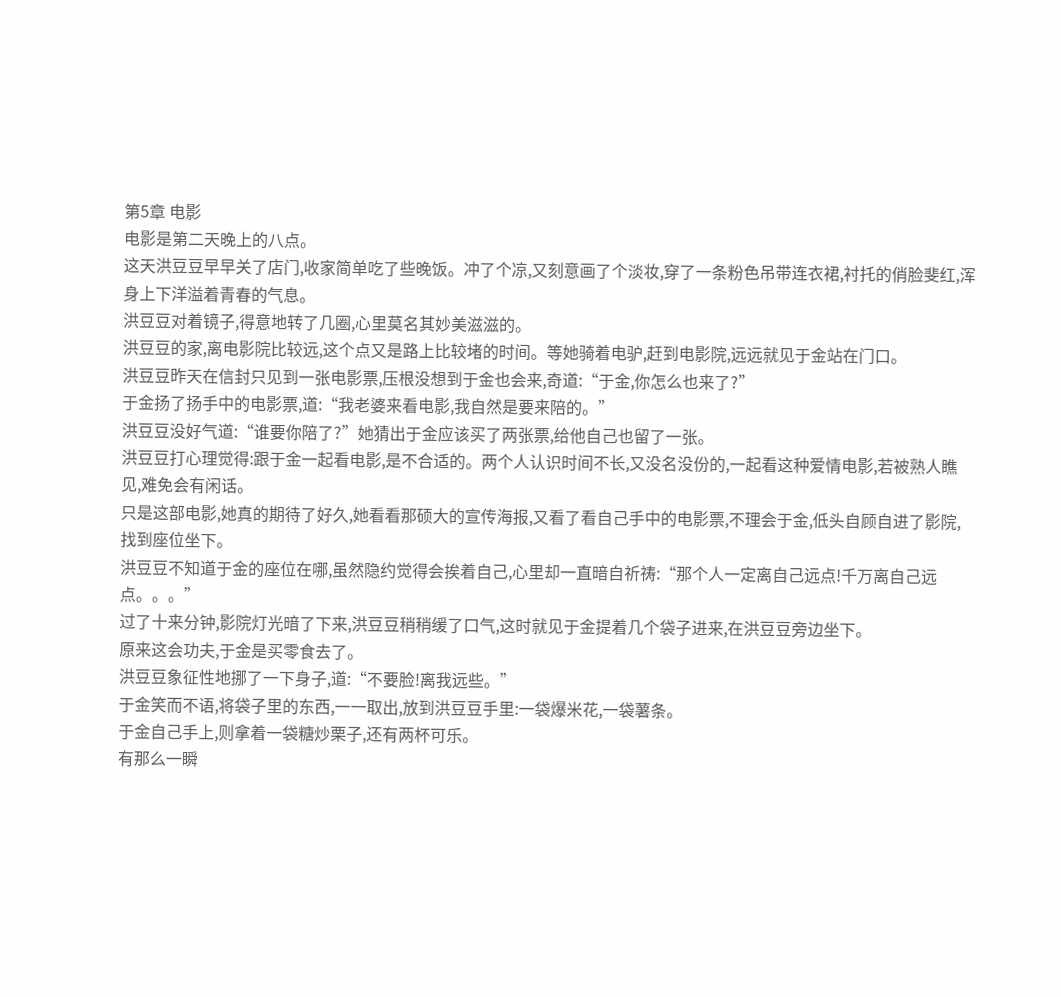第5章 电影
电影是第二天晚上的八点。
这天洪豆豆早早关了店门,收家简单吃了些晚饭。冲了个凉,又刻意画了个淡妆,穿了一条粉色吊带连衣裙,衬托的俏脸斐红,浑身上下洋溢着青春的气息。
洪豆豆对着镜子,得意地转了几圈,心里莫名其妙美滋滋的。
洪豆豆的家,离电影院比较远,这个点又是路上比较堵的时间。等她骑着电驴,赶到电影院,远远就见于金站在门口。
洪豆豆昨天在信封只见到一张电影票,压根没想到于金也会来,奇道:“于金,你怎么也来了?”
于金扬了扬手中的电影票,道:“我老婆来看电影,我自然是要来陪的。”
洪豆豆没好气道:“谁要你陪了?”她猜出于金应该买了两张票,给他自己也留了一张。
洪豆豆打心理觉得:跟于金一起看电影,是不合适的。两个人认识时间不长,又没名没份的,一起看这种爱情电影,若被熟人瞧见,难免会有闲话。
只是这部电影,她真的期待了好久,她看看那硕大的宣传海报,又看了看自己手中的电影票,不理会于金,低头自顾自进了影院,找到座位坐下。
洪豆豆不知道于金的座位在哪,虽然隐约觉得会挨着自己,心里却一直暗自祈祷:“那个人一定离自己远点!千万离自己远点。。。”
过了十来分钟,影院灯光暗了下来,洪豆豆稍稍缓了口气,这时就见于金提着几个袋子进来,在洪豆豆旁边坐下。
原来这会功夫,于金是买零食去了。
洪豆豆象征性地挪了一下身子,道:“不要脸!离我远些。”
于金笑而不语,将袋子里的东西,一一取出,放到洪豆豆手里:一袋爆米花,一袋薯条。
于金自己手上,则拿着一袋糖炒栗子,还有两杯可乐。
有那么一瞬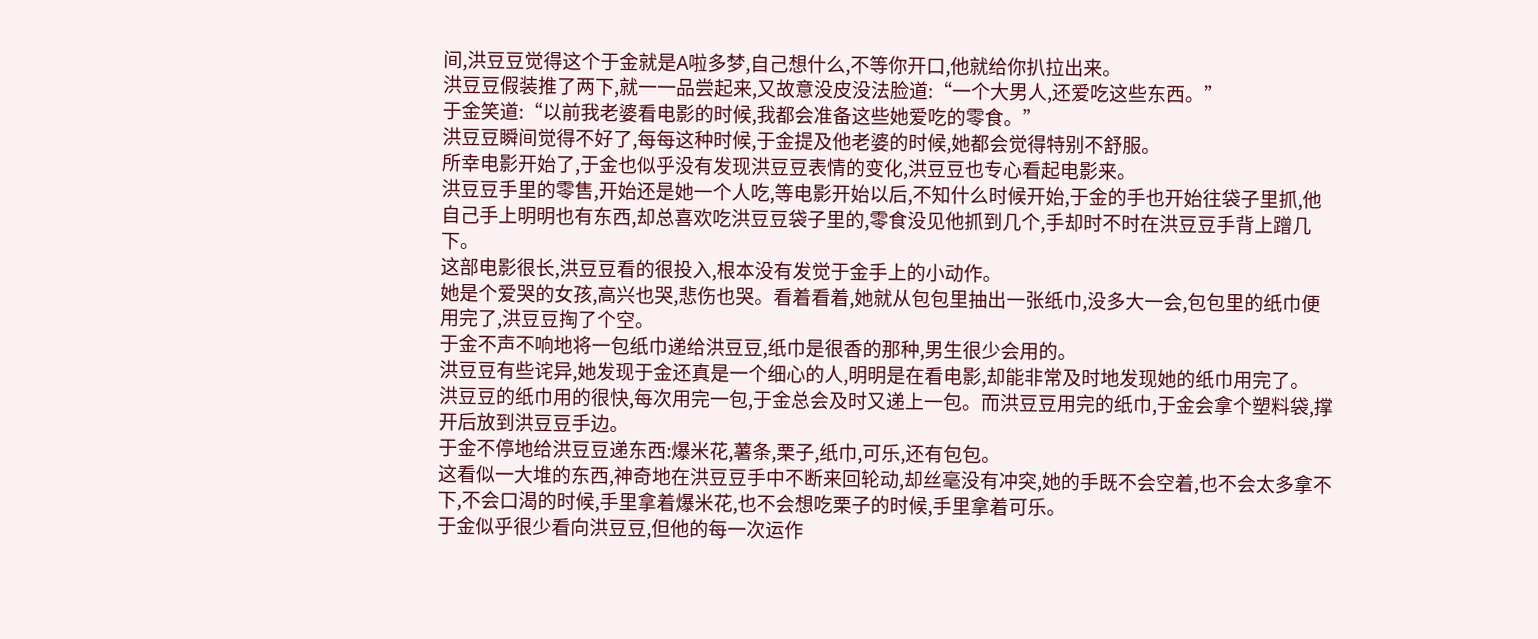间,洪豆豆觉得这个于金就是A啦多梦,自己想什么,不等你开口,他就给你扒拉出来。
洪豆豆假装推了两下,就一一品尝起来,又故意没皮没法脸道:“一个大男人,还爱吃这些东西。”
于金笑道:“以前我老婆看电影的时候,我都会准备这些她爱吃的零食。”
洪豆豆瞬间觉得不好了,每每这种时候,于金提及他老婆的时候,她都会觉得特别不舒服。
所幸电影开始了,于金也似乎没有发现洪豆豆表情的变化,洪豆豆也专心看起电影来。
洪豆豆手里的零售,开始还是她一个人吃,等电影开始以后,不知什么时候开始,于金的手也开始往袋子里抓,他自己手上明明也有东西,却总喜欢吃洪豆豆袋子里的,零食没见他抓到几个,手却时不时在洪豆豆手背上蹭几下。
这部电影很长,洪豆豆看的很投入,根本没有发觉于金手上的小动作。
她是个爱哭的女孩,高兴也哭,悲伤也哭。看着看着,她就从包包里抽出一张纸巾,没多大一会,包包里的纸巾便用完了,洪豆豆掏了个空。
于金不声不响地将一包纸巾递给洪豆豆,纸巾是很香的那种,男生很少会用的。
洪豆豆有些诧异,她发现于金还真是一个细心的人,明明是在看电影,却能非常及时地发现她的纸巾用完了。
洪豆豆的纸巾用的很快,每次用完一包,于金总会及时又递上一包。而洪豆豆用完的纸巾,于金会拿个塑料袋,撑开后放到洪豆豆手边。
于金不停地给洪豆豆递东西:爆米花,薯条,栗子,纸巾,可乐,还有包包。
这看似一大堆的东西,神奇地在洪豆豆手中不断来回轮动,却丝毫没有冲突,她的手既不会空着,也不会太多拿不下,不会口渴的时候,手里拿着爆米花,也不会想吃栗子的时候,手里拿着可乐。
于金似乎很少看向洪豆豆,但他的每一次运作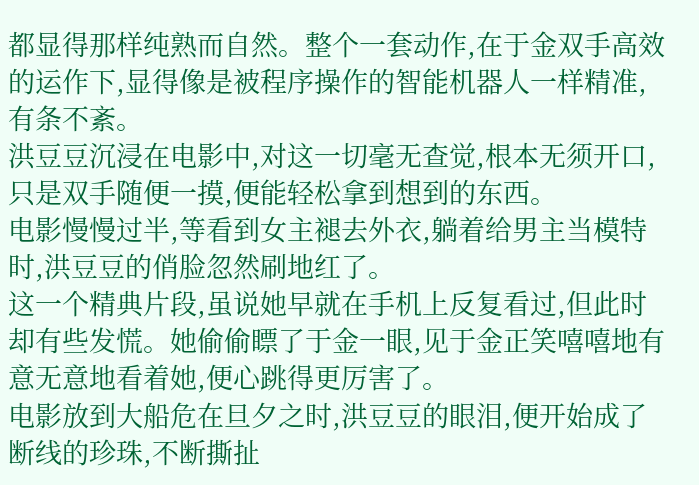都显得那样纯熟而自然。整个一套动作,在于金双手高效的运作下,显得像是被程序操作的智能机器人一样精准,有条不紊。
洪豆豆沉浸在电影中,对这一切毫无查觉,根本无须开口,只是双手随便一摸,便能轻松拿到想到的东西。
电影慢慢过半,等看到女主褪去外衣,躺着给男主当模特时,洪豆豆的俏脸忽然刷地红了。
这一个精典片段,虽说她早就在手机上反复看过,但此时却有些发慌。她偷偷瞟了于金一眼,见于金正笑嘻嘻地有意无意地看着她,便心跳得更厉害了。
电影放到大船危在旦夕之时,洪豆豆的眼泪,便开始成了断线的珍珠,不断撕扯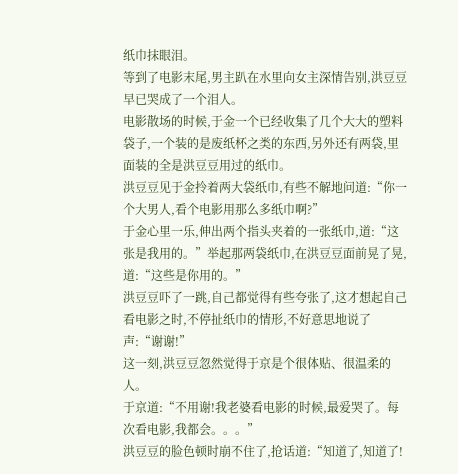纸巾抹眼泪。
等到了电影末尾,男主趴在水里向女主深情告别,洪豆豆早已哭成了一个泪人。
电影散场的时候,于金一个已经收集了几个大大的塑料袋子,一个装的是废纸杯之类的东西,另外还有两袋,里面装的全是洪豆豆用过的纸巾。
洪豆豆见于金拎着两大袋纸巾,有些不解地问道:“你一个大男人,看个电影用那么多纸巾啊?”
于金心里一乐,伸出两个指头夹着的一张纸巾,道:“这张是我用的。”举起那两袋纸巾,在洪豆豆面前晃了晃,道:“这些是你用的。”
洪豆豆吓了一跳,自己都觉得有些夸张了,这才想起自己看电影之时,不停扯纸巾的情形,不好意思地说了声:“谢谢!”
这一刻,洪豆豆忽然觉得于京是个很体贴、很温柔的人。
于京道:“不用谢!我老婆看电影的时候,最爱哭了。每次看电影,我都会。。。”
洪豆豆的脸色顿时崩不住了,抢话道:“知道了,知道了!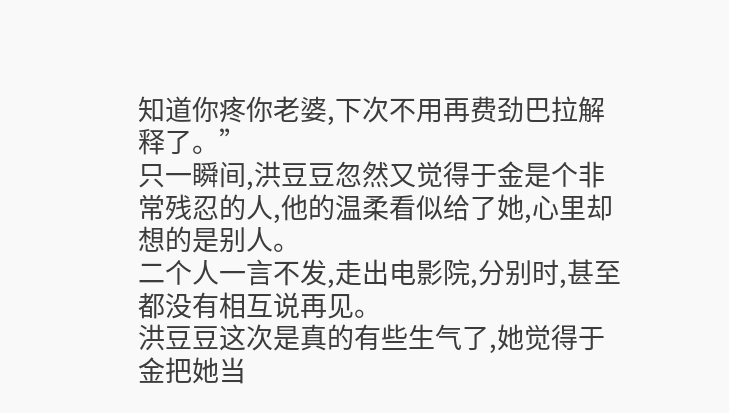知道你疼你老婆,下次不用再费劲巴拉解释了。”
只一瞬间,洪豆豆忽然又觉得于金是个非常残忍的人,他的温柔看似给了她,心里却想的是别人。
二个人一言不发,走出电影院,分别时,甚至都没有相互说再见。
洪豆豆这次是真的有些生气了,她觉得于金把她当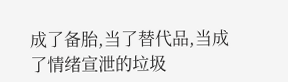成了备胎,当了替代品,当成了情绪宣泄的垃圾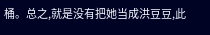桶。总之,就是没有把她当成洪豆豆,此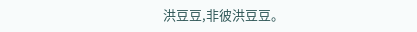洪豆豆,非彼洪豆豆。